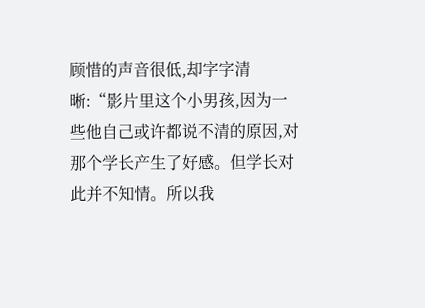顾惜的声音很低,却字字清晰:“影片里这个小男孩,因为一些他自己或许都说不清的原因,对那个学长产生了好感。但学长对此并不知情。所以我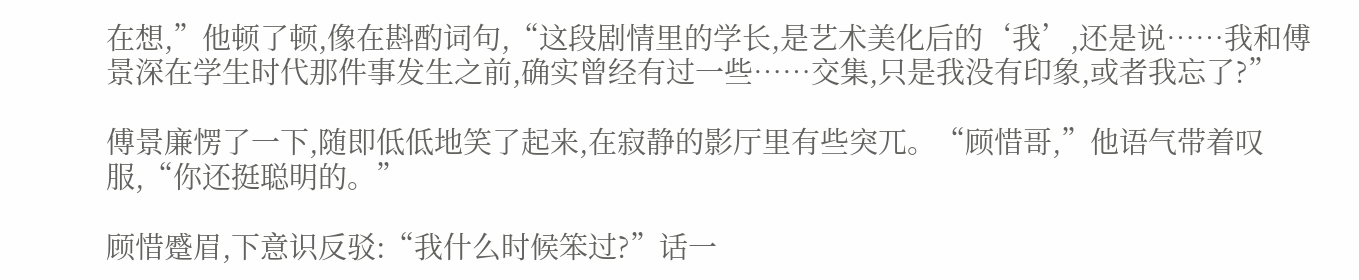在想,”他顿了顿,像在斟酌词句,“这段剧情里的学长,是艺术美化后的‘我’,还是说……我和傅景深在学生时代那件事发生之前,确实曾经有过一些……交集,只是我没有印象,或者我忘了?”

傅景廉愣了一下,随即低低地笑了起来,在寂静的影厅里有些突兀。“顾惜哥,”他语气带着叹服,“你还挺聪明的。”

顾惜蹙眉,下意识反驳:“我什么时候笨过?”话一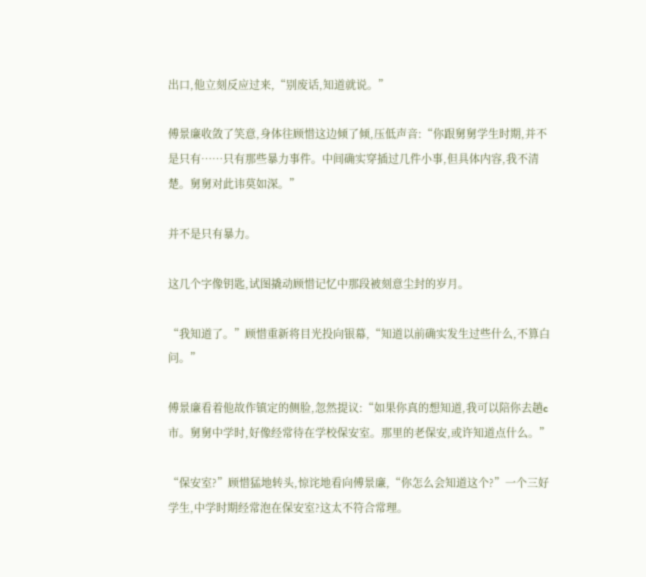出口,他立刻反应过来,“别废话,知道就说。”

傅景廉收敛了笑意,身体往顾惜这边倾了倾,压低声音:“你跟舅舅学生时期,并不是只有……只有那些暴力事件。中间确实穿插过几件小事,但具体内容,我不清楚。舅舅对此讳莫如深。”

并不是只有暴力。

这几个字像钥匙,试图撬动顾惜记忆中那段被刻意尘封的岁月。

“我知道了。”顾惜重新将目光投向银幕,“知道以前确实发生过些什么,不算白问。”

傅景廉看着他故作镇定的侧脸,忽然提议:“如果你真的想知道,我可以陪你去趟c市。舅舅中学时,好像经常待在学校保安室。那里的老保安,或许知道点什么。”

“保安室?”顾惜猛地转头,惊诧地看向傅景廉,“你怎么会知道这个?”一个三好学生,中学时期经常泡在保安室?这太不符合常理。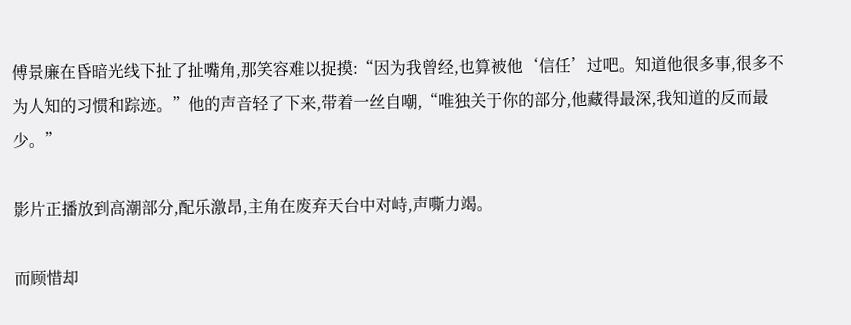傅景廉在昏暗光线下扯了扯嘴角,那笑容难以捉摸:“因为我曾经,也算被他‘信任’过吧。知道他很多事,很多不为人知的习惯和踪迹。”他的声音轻了下来,带着一丝自嘲,“唯独关于你的部分,他藏得最深,我知道的反而最少。”

影片正播放到高潮部分,配乐激昂,主角在废弃天台中对峙,声嘶力竭。

而顾惜却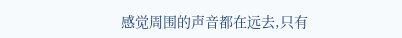感觉周围的声音都在远去,只有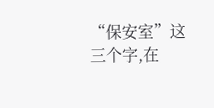“保安室”这三个字,在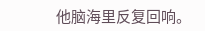他脑海里反复回响。